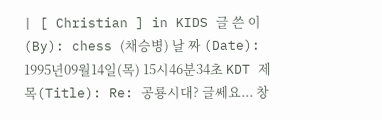| [ Christian ] in KIDS 글 쓴 이(By): chess (채승병) 날 짜 (Date): 1995년09월14일(목) 15시46분34초 KDT 제 목(Title): Re: 공룡시대? 글쎄요... 창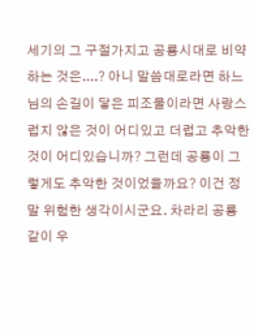세기의 그 구절가지고 공룡시대로 비약하는 것은....? 아니 말씀대로라면 하느님의 손길이 닿은 피조물이라면 사랑스럽지 않은 것이 어디있고 더럽고 추악한 것이 어디있습니까? 그런데 공룡이 그렇게도 추악한 것이었을까요? 이건 정말 위험한 생각이시군요. 차라리 공룡같이 우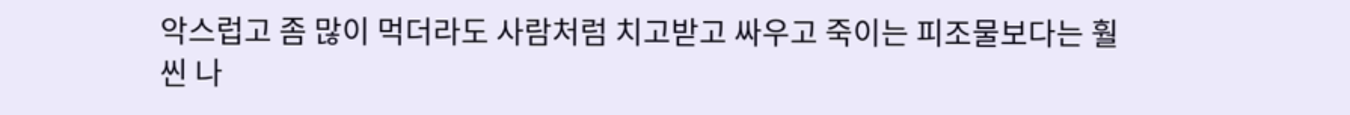악스럽고 좀 많이 먹더라도 사람처럼 치고받고 싸우고 죽이는 피조물보다는 훨씬 나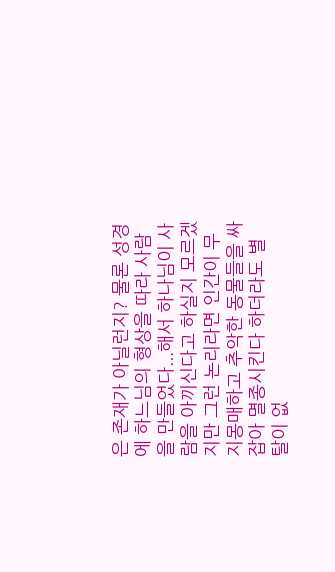은 존재가 아닐런지? 물론 성경에 하느님의 형상을 따라 사람을 만들었다...해서 하나님이 사람을 아끼신다고 하실지 모르겠지만 그런 논리라면 인간이 무지몽매하고 추악한 동물들을 싸잡아 멸종시킨다 하더라도 별 탈이 없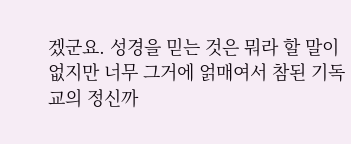겠군요. 성경을 믿는 것은 뭐라 할 말이 없지만 너무 그거에 얽매여서 참된 기독교의 정신까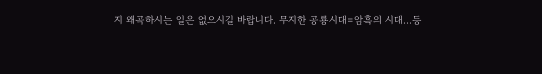지 왜곡하시는 일은 없으시길 바랍니다. 무지한 공룡시대=암흑의 시대...등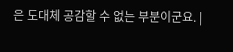은 도대체 공감할 수 없는 부분이군요. |